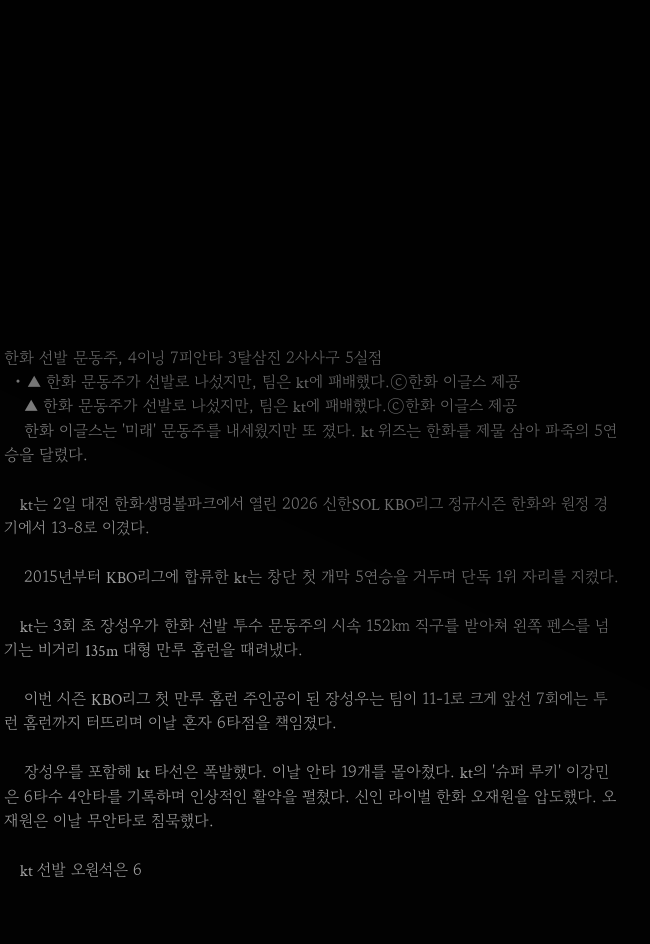한화 선발 문동주, 4이닝 7피안타 3탈삼진 2사사구 5실점
  • ▲ 한화 문동주가 선발로 나섰지만, 팀은 kt에 패배했다.ⓒ한화 이글스 제공
    ▲ 한화 문동주가 선발로 나섰지만, 팀은 kt에 패배했다.ⓒ한화 이글스 제공
    한화 이글스는 '미래' 문동주를 내세웠지만 또 졌다. kt 위즈는 한화를 제물 삼아 파죽의 5연승을 달렸다.

    kt는 2일 대전 한화생명볼파크에서 열린 2026 신한SOL KBO리그 정규시즌 한화와 원정 경기에서 13-8로 이겼다.

    2015년부터 KBO리그에 합류한 kt는 창단 첫 개막 5연승을 거두며 단독 1위 자리를 지켰다.

    kt는 3회 초 장성우가 한화 선발 투수 문동주의 시속 152㎞ 직구를 받아쳐 왼쪽 펜스를 넘기는 비거리 135m 대형 만루 홈런을 때려냈다.

    이번 시즌 KBO리그 첫 만루 홈런 주인공이 된 장성우는 팀이 11-1로 크게 앞선 7회에는 투런 홈런까지 터뜨리며 이날 혼자 6타점을 책임졌다.

    장성우를 포함해 kt 타선은 폭발했다. 이날 안타 19개를 몰아쳤다. kt의 '슈퍼 루키' 이강민은 6타수 4안타를 기록하며 인상적인 활약을 펼쳤다. 신인 라이벌 한화 오재원을 압도했다. 오재원은 이날 무안타로 침묵했다.

    kt 선발 오원석은 6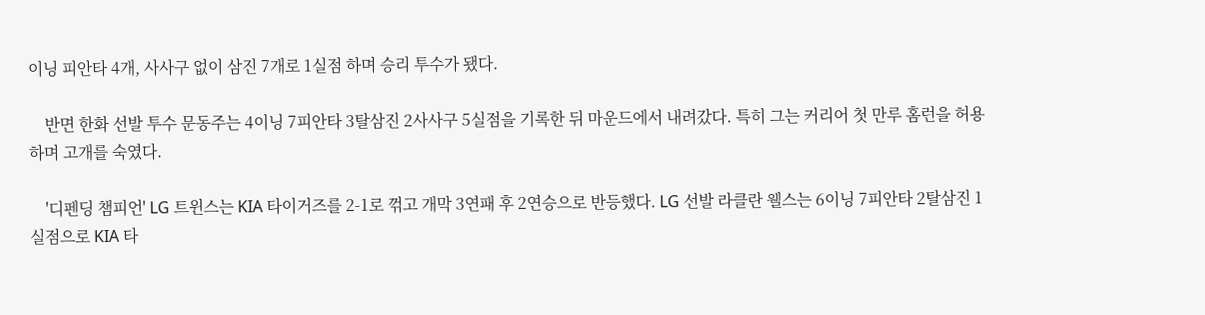이닝 피안타 4개, 사사구 없이 삼진 7개로 1실점 하며 승리 투수가 됐다.

    반면 한화 선발 투수 문동주는 4이닝 7피안타 3탈삼진 2사사구 5실점을 기록한 뒤 마운드에서 내려갔다. 특히 그는 커리어 첫 만루 홈런을 허용하며 고개를 숙였다.

    '디펜딩 챔피언' LG 트윈스는 KIA 타이거즈를 2-1로 꺾고 개막 3연패 후 2연승으로 반등했다. LG 선발 라클란 웰스는 6이닝 7피안타 2탈삼진 1실점으로 KIA 타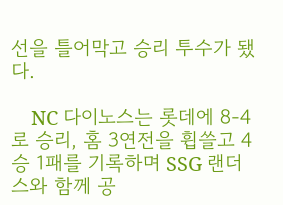선을 틀어막고 승리 투수가 됐다.

    NC 다이노스는 롯데에 8-4로 승리, 홈 3연전을 휩쓸고 4승 1패를 기록하며 SSG 랜더스와 함께 공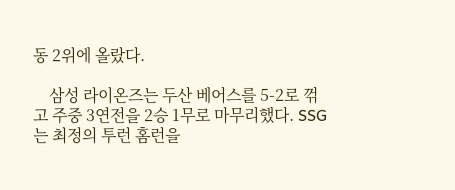동 2위에 올랐다.

    삼성 라이온즈는 두산 베어스를 5-2로 꺾고 주중 3연전을 2승 1무로 마무리했다. SSG는 최정의 투런 홈런을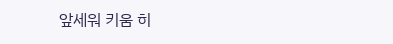앞세워 키움 히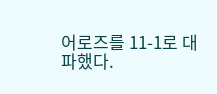어로즈를 11-1로 대파했다.